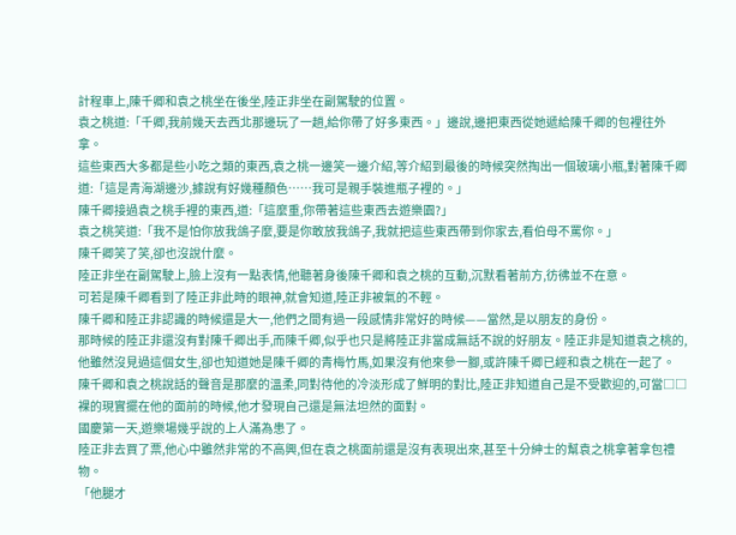計程車上,陳千卿和袁之桃坐在後坐,陸正非坐在副駕駛的位置。
袁之桃道:「千卿,我前幾天去西北那邊玩了一趟,給你帶了好多東西。」邊說,邊把東西從她遞給陳千卿的包裡往外拿。
這些東西大多都是些小吃之類的東西,袁之桃一邊笑一邊介紹,等介紹到最後的時候突然掏出一個玻璃小瓶,對著陳千卿道:「這是青海湖邊沙,據說有好幾種顏色……我可是親手裝進瓶子裡的。」
陳千卿接過袁之桃手裡的東西,道:「這麼重,你帶著這些東西去遊樂園?」
袁之桃笑道:「我不是怕你放我鴿子麼,要是你敢放我鴿子,我就把這些東西帶到你家去,看伯母不罵你。」
陳千卿笑了笑,卻也沒說什麼。
陸正非坐在副駕駛上,臉上沒有一點表情,他聽著身後陳千卿和袁之桃的互動,沉默看著前方,彷彿並不在意。
可若是陳千卿看到了陸正非此時的眼神,就會知道,陸正非被氣的不輕。
陳千卿和陸正非認識的時候還是大一,他們之間有過一段感情非常好的時候——當然,是以朋友的身份。
那時候的陸正非還沒有對陳千卿出手,而陳千卿,似乎也只是將陸正非當成無話不說的好朋友。陸正非是知道袁之桃的,他雖然沒見過這個女生,卻也知道她是陳千卿的青梅竹馬,如果沒有他來參一腳,或許陳千卿已經和袁之桃在一起了。
陳千卿和袁之桃說話的聲音是那麼的溫柔,同對待他的冷淡形成了鮮明的對比,陸正非知道自己是不受歡迎的,可當□□裸的現實擺在他的面前的時候,他才發現自己還是無法坦然的面對。
國慶第一天,遊樂場幾乎說的上人滿為患了。
陸正非去買了票,他心中雖然非常的不高興,但在袁之桃面前還是沒有表現出來,甚至十分紳士的幫袁之桃拿著拿包禮物。
「他腿才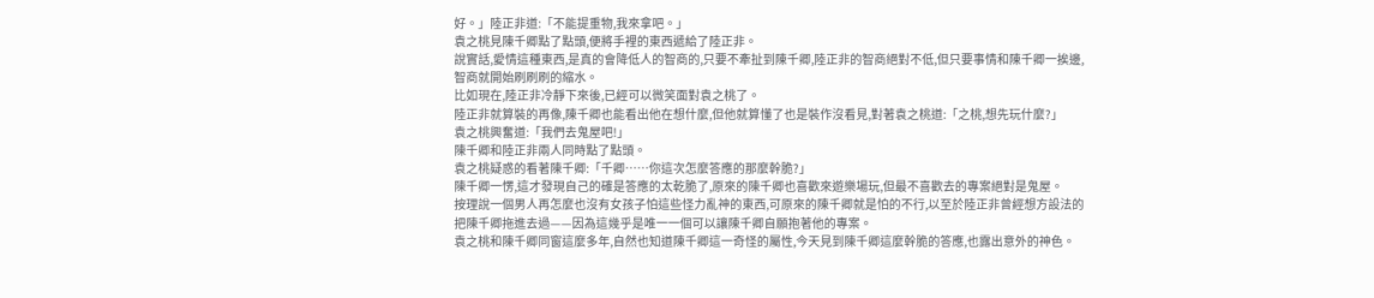好。」陸正非道:「不能提重物,我來拿吧。」
袁之桃見陳千卿點了點頭,便將手裡的東西遞給了陸正非。
說實話,愛情這種東西,是真的會降低人的智商的,只要不牽扯到陳千卿,陸正非的智商絕對不低,但只要事情和陳千卿一挨邊,智商就開始刷刷刷的縮水。
比如現在,陸正非冷靜下來後,已經可以微笑面對袁之桃了。
陸正非就算裝的再像,陳千卿也能看出他在想什麼,但他就算懂了也是裝作沒看見,對著袁之桃道:「之桃,想先玩什麼?」
袁之桃興奮道:「我們去鬼屋吧!」
陳千卿和陸正非兩人同時點了點頭。
袁之桃疑惑的看著陳千卿:「千卿……你這次怎麼答應的那麼幹脆?」
陳千卿一愣,這才發現自己的確是答應的太乾脆了,原來的陳千卿也喜歡來遊樂場玩,但最不喜歡去的專案絕對是鬼屋。
按理說一個男人再怎麼也沒有女孩子怕這些怪力亂神的東西,可原來的陳千卿就是怕的不行,以至於陸正非曾經想方設法的把陳千卿拖進去過——因為這幾乎是唯一一個可以讓陳千卿自願抱著他的專案。
袁之桃和陳千卿同窗這麼多年,自然也知道陳千卿這一奇怪的屬性,今天見到陳千卿這麼幹脆的答應,也露出意外的神色。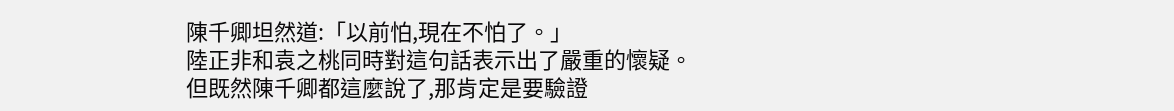陳千卿坦然道:「以前怕,現在不怕了。」
陸正非和袁之桃同時對這句話表示出了嚴重的懷疑。
但既然陳千卿都這麼說了,那肯定是要驗證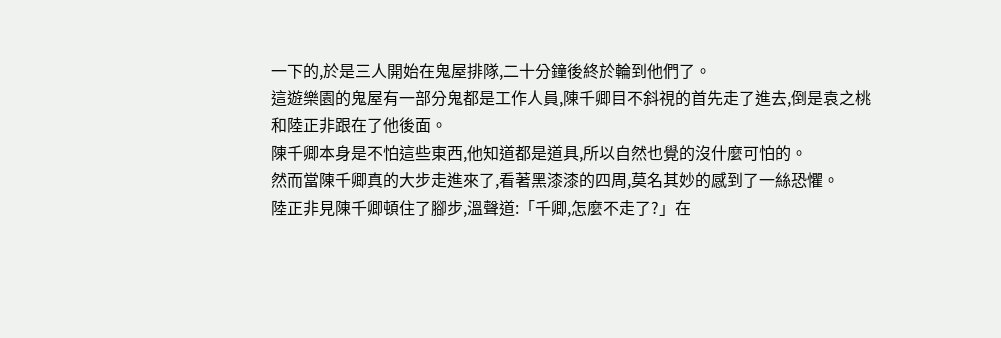一下的,於是三人開始在鬼屋排隊,二十分鐘後終於輪到他們了。
這遊樂園的鬼屋有一部分鬼都是工作人員,陳千卿目不斜視的首先走了進去,倒是袁之桃和陸正非跟在了他後面。
陳千卿本身是不怕這些東西,他知道都是道具,所以自然也覺的沒什麼可怕的。
然而當陳千卿真的大步走進來了,看著黑漆漆的四周,莫名其妙的感到了一絲恐懼。
陸正非見陳千卿頓住了腳步,溫聲道:「千卿,怎麼不走了?」在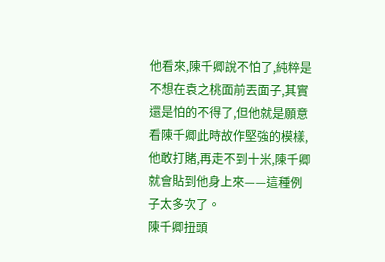他看來,陳千卿說不怕了,純粹是不想在袁之桃面前丟面子,其實還是怕的不得了,但他就是願意看陳千卿此時故作堅強的模樣,他敢打賭,再走不到十米,陳千卿就會貼到他身上來——這種例子太多次了。
陳千卿扭頭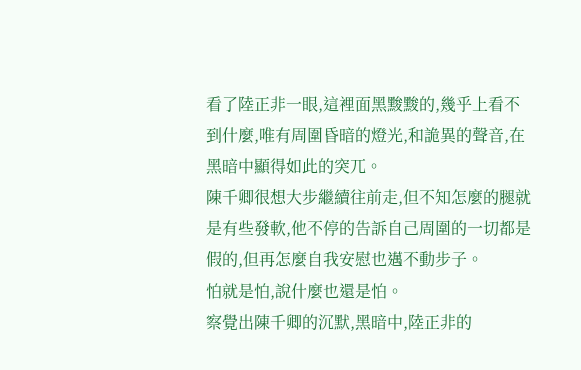看了陸正非一眼,這裡面黑黢黢的,幾乎上看不到什麼,唯有周圍昏暗的燈光,和詭異的聲音,在黑暗中顯得如此的突兀。
陳千卿很想大步繼續往前走,但不知怎麼的腿就是有些發軟,他不停的告訴自己周圍的一切都是假的,但再怎麼自我安慰也邁不動步子。
怕就是怕,說什麼也還是怕。
察覺出陳千卿的沉默,黑暗中,陸正非的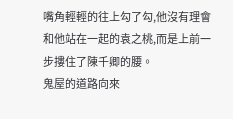嘴角輕輕的往上勾了勾,他沒有理會和他站在一起的袁之桃,而是上前一步摟住了陳千卿的腰。
鬼屋的道路向來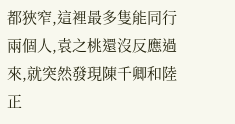都狹窄,這裡最多隻能同行兩個人,袁之桃還沒反應過來,就突然發現陳千卿和陸正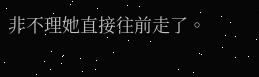非不理她直接往前走了。